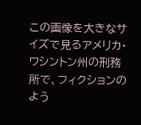この画像を大きなサイズで見るアメリカ・ワシントン州の刑務所で、フィクションのよう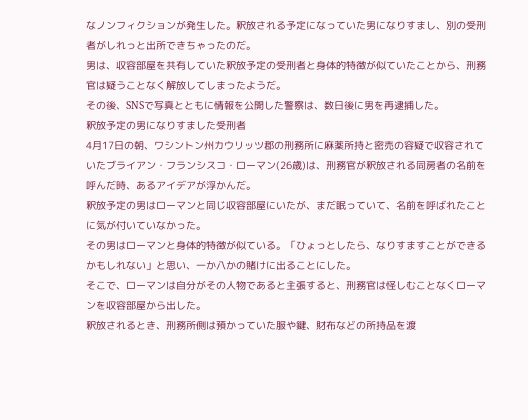なノンフィクションが発生した。釈放される予定になっていた男になりすまし、別の受刑者がしれっと出所できちゃったのだ。
男は、収容部屋を共有していた釈放予定の受刑者と身体的特徴が似ていたことから、刑務官は疑うことなく解放してしまったようだ。
その後、SNSで写真とともに情報を公開した警察は、数日後に男を再逮捕した。
釈放予定の男になりすました受刑者
4月17日の朝、ワシントン州カウリッツ郡の刑務所に麻薬所持と密売の容疑で収容されていたブライアン・フランシスコ・ローマン(26歳)は、刑務官が釈放される同房者の名前を呼んだ時、あるアイデアが浮かんだ。
釈放予定の男はローマンと同じ収容部屋にいたが、まだ眠っていて、名前を呼ばれたことに気が付いていなかった。
その男はローマンと身体的特徴が似ている。「ひょっとしたら、なりすますことができるかもしれない」と思い、一か八かの賭けに出ることにした。
そこで、ローマンは自分がその人物であると主張すると、刑務官は怪しむことなくローマンを収容部屋から出した。
釈放されるとき、刑務所側は預かっていた服や鍵、財布などの所持品を渡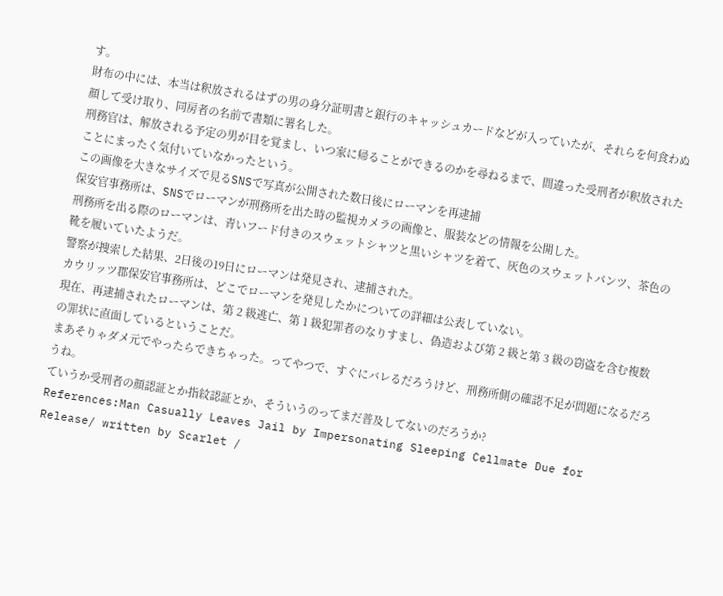す。
財布の中には、本当は釈放されるはずの男の身分証明書と銀行のキャッシュカードなどが入っていたが、それらを何食わぬ顔して受け取り、同房者の名前で書類に署名した。
刑務官は、解放される予定の男が目を覚まし、いつ家に帰ることができるのかを尋ねるまで、間違った受刑者が釈放されたことにまったく気付いていなかったという。
この画像を大きなサイズで見るSNSで写真が公開された数日後にローマンを再逮捕
保安官事務所は、SNSでローマンが刑務所を出た時の監視カメラの画像と、服装などの情報を公開した。
刑務所を出る際のローマンは、青いフード付きのスウェットシャツと黒いシャツを着て、灰色のスウェットパンツ、茶色の靴を履いていたようだ。
警察が捜索した結果、2日後の19日にローマンは発見され、逮捕された。
カウリッツ郡保安官事務所は、どこでローマンを発見したかについての詳細は公表していない。
現在、再逮捕されたローマンは、第 2 級逃亡、第 1 級犯罪者のなりすまし、偽造および第 2 級と第 3 級の窃盗を含む複数の罪状に直面しているということだ。
まあそりゃダメ元でやったらできちゃった。ってやつで、すぐにバレるだろうけど、刑務所側の確認不足が問題になるだろうね。
ていうか受刑者の顔認証とか指紋認証とか、そういうのってまだ普及してないのだろうか?
References:Man Casually Leaves Jail by Impersonating Sleeping Cellmate Due for Release/ written by Scarlet /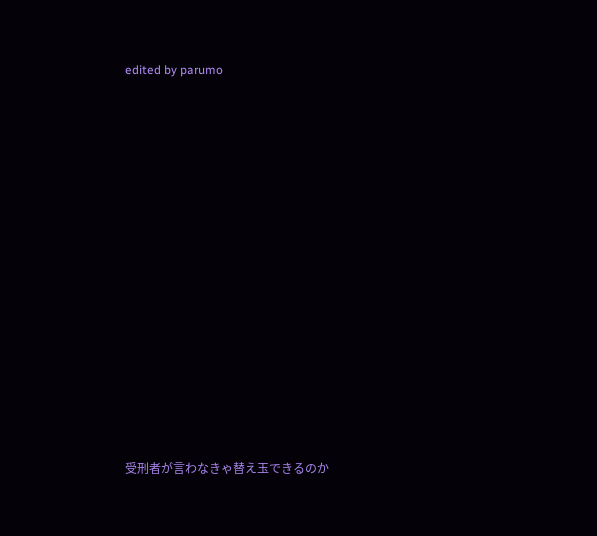edited by parumo














受刑者が言わなきゃ替え玉できるのか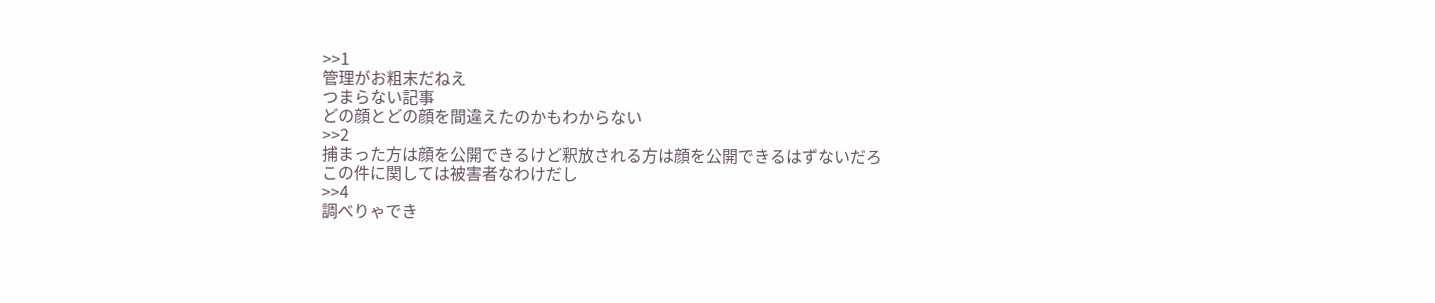>>1
管理がお粗末だねえ
つまらない記事
どの顔とどの顔を間違えたのかもわからない
>>2
捕まった方は顔を公開できるけど釈放される方は顔を公開できるはずないだろ
この件に関しては被害者なわけだし
>>4
調べりゃでき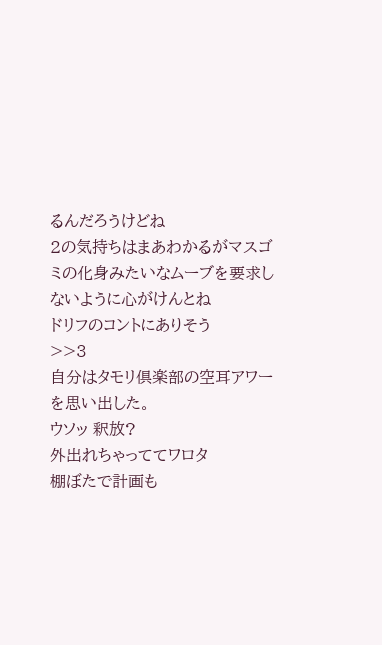るんだろうけどね
2の気持ちはまあわかるがマスゴミの化身みたいなムーブを要求しないように心がけんとね
ドリフのコントにありそう
>>3
自分はタモリ倶楽部の空耳アワーを思い出した。
ウソッ 釈放?
外出れちゃっててワロタ
棚ぼたで計画も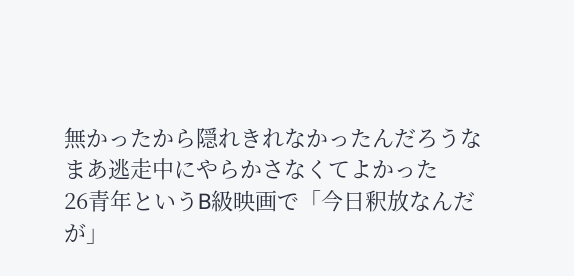無かったから隠れきれなかったんだろうな
まあ逃走中にやらかさなくてよかった
26青年というB級映画で「今日釈放なんだが」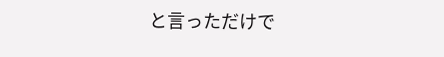と言っただけで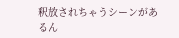釈放されちゃうシーンがあるん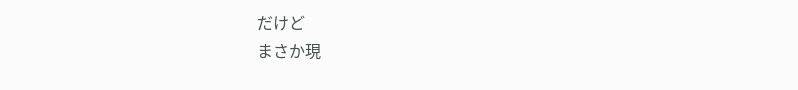だけど
まさか現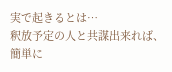実で起きるとは…
釈放予定の人と共謀出来れば、
簡単に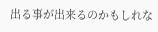出る事が出来るのかもしれな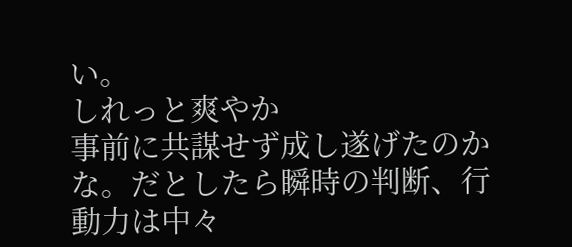い。
しれっと爽やか
事前に共謀せず成し遂げたのかな。だとしたら瞬時の判断、行動力は中々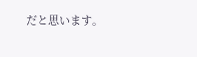だと思います。